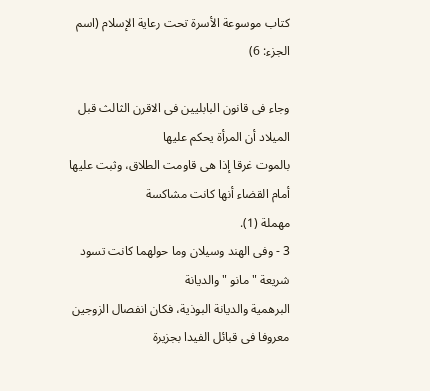كتاب موسوعة الأسرة تحت رعاية الإسلام (اسم الجزء: 6)

وجاء فى قانون البابليين فى الاقرن الثالث قبل الميلاد أن المرأة يحكم عليها
بالموت غرقا إذا هى قاومت الطلاق، وثبت عليها أمام القضاء أنها كانت مشاكسة
مهملة (1).
3 - وفى الهند وسيلان وما حولهما كانت تسود شريعة " مانو " والديانة
البرهمية والديانة البوذية، فكان انفصال الزوجين معروفا فى قبائل الفيدا بجزيرة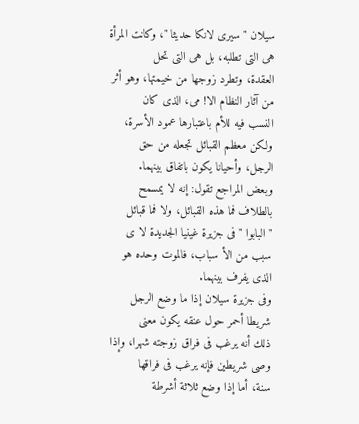سيلان " سيرى لانكا حديثا "، وكانت المرأة هى التى تطلبه، بل هى التى تحل
العقدة، وتطرد زوجها من خيمتها، وهو أثر من آثار النظام الا! مى، الذى كان
النسب فيه للأم باعتبارها عمود الأسرة، ولكن معظم القبائل تجعله من حق
الرجل، وأحيانا يكون باتفاق بينهما.
وبعض المراجع تقول: إنه لا يمسمح بالطلاف فما هذه القبائل، ولا فما قبائل
" البابوا " فى جزيرة غينيا الجديدة لا ى سبب من الأ سباب، فالموت وحده هو
الذى يفرف بينهما.
وفى جزيرة سيلان إذا ما وضع الرجل شريطا أحمر حول عنقه يكون معنى
ذلك أنه يرغب فى فراق زوجته شهرا، وإذا وصى شريطين فإنه يرغب فى فراقها
سنة، أما إذا وضع ثلاثة أشرطة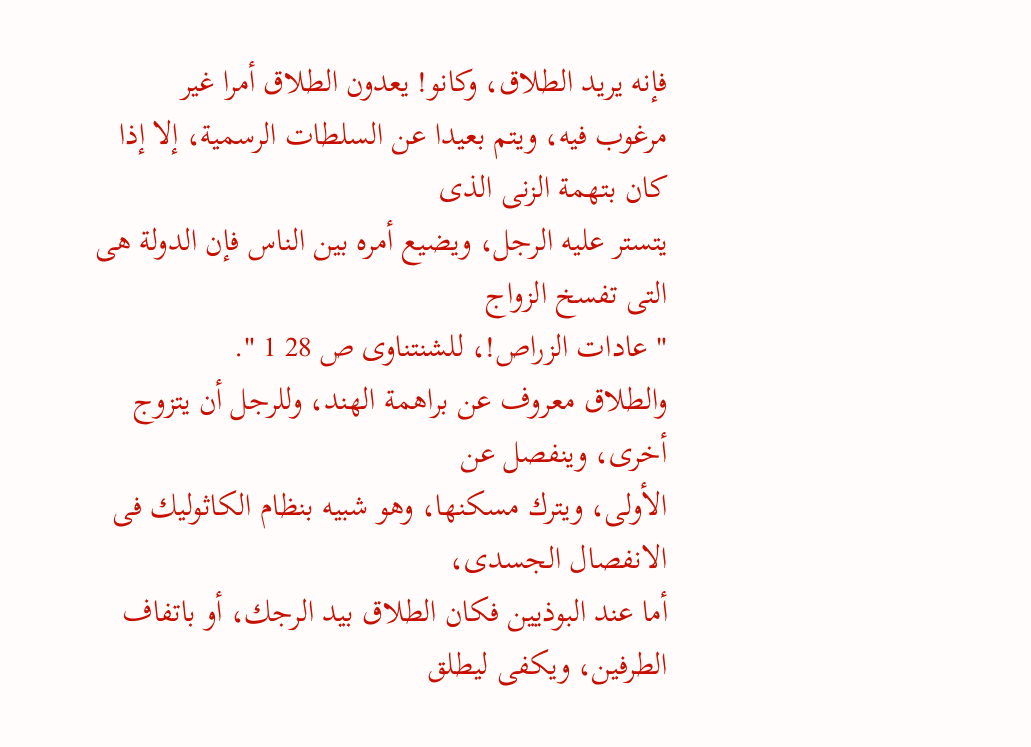فإنه يريد الطلاق، وكانو! يعدون الطلاق أمرا غير
مرغوب فيه، ويتم بعيدا عن السلطات الرسمية، إلا إذا كان بتهمة الزنى الذى
يتستر عليه الرجل، ويضيع أمره بين الناس فإن الدولة هى التى تفسخ الزواج
" عادات الزراص!، للشنتناوى ص 28 1 ".
والطلاق معروف عن براهمة الهند، وللرجل أن يتزوج أخرى، وينفصل عن
الأولى، ويترك مسكنها، وهو شبيه بنظام الكاثوليك فى الانفصال الجسدى،
أما عند البوذيين فكان الطلاق بيد الرجك، أو باتفاف الطرفين، ويكفى ليطلق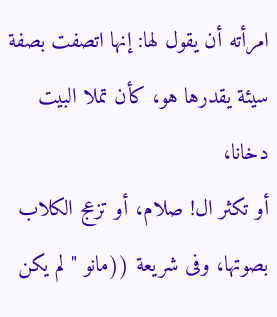امرأته أن يقول لها: إنها اتصفت بصفة سيئة يقدرها هو، كأن تملا البيت دخانا،
أو تكثر ال! صلام، أو تزعج الكلاب بصوتها، وفى شريعة ((مانو " لم يكن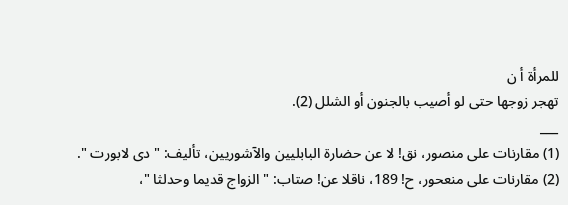للمرأة أ ن
تهجر زوجها حتى لو أصيب بالجنون أو الشلل (2).
___
(1) مقارنات على منصور، نق! لا عن حضارة البابليين والآشوريين، تأليف: " دى لابورت ".
(2) مقارنات على منعحور، ح! 189، ناقلا عن! صتاب: " الزواج قديما وحدلثا "،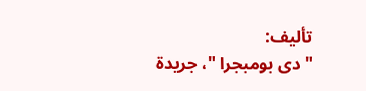تأليف:
" دى بومبجرا "، جريدة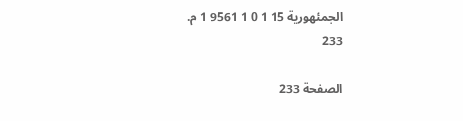الجمئهورية 15 1 0 1 9561 1 م.
233

الصفحة 233